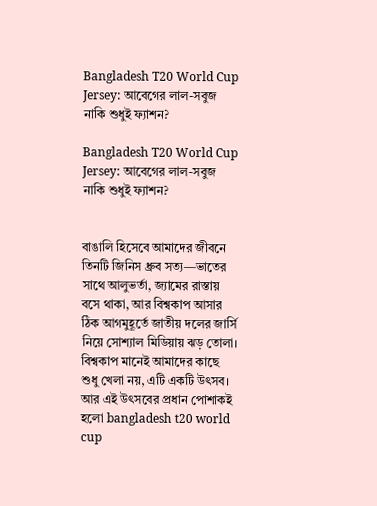Bangladesh T20 World Cup Jersey: আবেগের লাল-সবুজ নাকি শুধুই ফ্যাশন?

Bangladesh T20 World Cup Jersey: আবেগের লাল-সবুজ নাকি শুধুই ফ্যাশন?


বাঙালি হিসেবে আমাদের জীবনে তিনটি জিনিস ধ্রুব সত্য—ভাতের সাথে আলুভর্তা, জ্যামের রাস্তায় বসে থাকা, আর বিশ্বকাপ আসার ঠিক আগমুহূর্তে জাতীয় দলের জার্সি নিয়ে সোশ্যাল মিডিয়ায় ঝড় তোলা। বিশ্বকাপ মানেই আমাদের কাছে শুধু খেলা নয়, এটি একটি উৎসব। আর এই উৎসবের প্রধান পোশাকই হলো bangladesh t20 world cup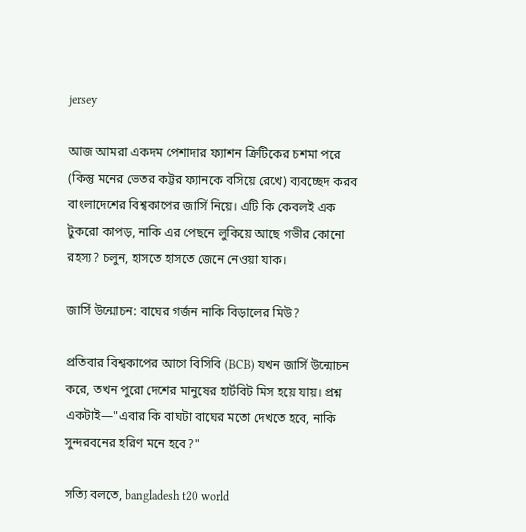jersey

আজ আমরা একদম পেশাদার ফ্যাশন ক্রিটিকের চশমা পরে (কিন্তু মনের ভেতর কট্টর ফ্যানকে বসিয়ে রেখে) ব্যবচ্ছেদ করব বাংলাদেশের বিশ্বকাপের জার্সি নিয়ে। এটি কি কেবলই এক টুকরো কাপড়, নাকি এর পেছনে লুকিয়ে আছে গভীর কোনো রহস্য? চলুন, হাসতে হাসতে জেনে নেওয়া যাক।

জার্সি উন্মোচন: বাঘের গর্জন নাকি বিড়ালের মিউ?

প্রতিবার বিশ্বকাপের আগে বিসিবি (BCB) যখন জার্সি উন্মোচন করে, তখন পুরো দেশের মানুষের হার্টবিট মিস হয়ে যায়। প্রশ্ন একটাই—"এবার কি বাঘটা বাঘের মতো দেখতে হবে, নাকি সুন্দরবনের হরিণ মনে হবে?"

সত্যি বলতে, bangladesh t20 world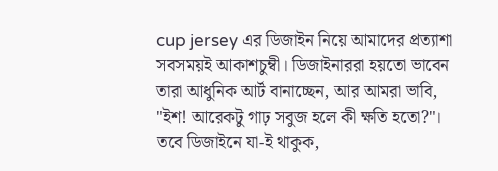cup jersey এর ডিজাইন নিয়ে আমাদের প্রত্যাশা সবসময়ই আকাশচুম্বী। ডিজাইনাররা হয়তো ভাবেন তারা আধুনিক আর্ট বানাচ্ছেন, আর আমরা ভাবি, "ইশ! আরেকটু গাঢ় সবুজ হলে কী ক্ষতি হতো?"। তবে ডিজাইনে যা-ই থাকুক,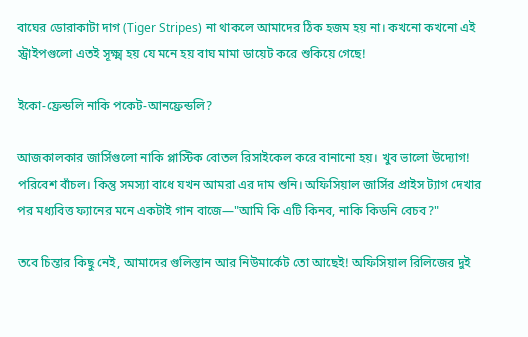বাঘের ডোরাকাটা দাগ (Tiger Stripes) না থাকলে আমাদের ঠিক হজম হয় না। কখনো কখনো এই স্ট্রাইপগুলো এতই সূক্ষ্ম হয় যে মনে হয় বাঘ মামা ডায়েট করে শুকিয়ে গেছে!

ইকো-ফ্রেন্ডলি নাকি পকেট-আনফ্রেন্ডলি?

আজকালকার জার্সিগুলো নাকি প্লাস্টিক বোতল রিসাইকেল করে বানানো হয়। খুব ভালো উদ্যোগ! পরিবেশ বাঁচল। কিন্তু সমস্যা বাধে যখন আমরা এর দাম শুনি। অফিসিয়াল জার্সির প্রাইস ট্যাগ দেখার পর মধ্যবিত্ত ফ্যানের মনে একটাই গান বাজে—"আমি কি এটি কিনব, নাকি কিডনি বেচব?"

তবে চিন্তার কিছু নেই, আমাদের গুলিস্তান আর নিউমার্কেট তো আছেই! অফিসিয়াল রিলিজের দুই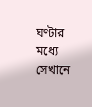ঘণ্টার মধ্যে সেখানে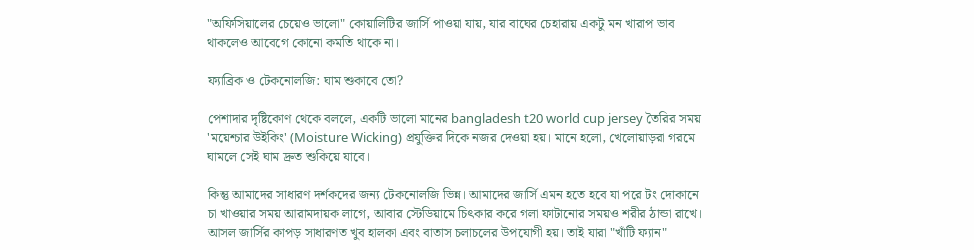"অফিসিয়ালের চেয়েও ভালো" কোয়ালিটির জার্সি পাওয়া যায়, যার বাঘের চেহারায় একটু মন খারাপ ভাব থাকলেও আবেগে কোনো কমতি থাকে না।

ফ্যাব্রিক ও টেকনোলজি: ঘাম শুকাবে তো?

পেশাদার দৃষ্টিকোণ থেকে বললে, একটি ভালো মানের bangladesh t20 world cup jersey তৈরির সময় 'ময়েশ্চার উইকিং' (Moisture Wicking) প্রযুক্তির দিকে নজর দেওয়া হয়। মানে হলো, খেলোয়াড়রা গরমে ঘামলে সেই ঘাম দ্রুত শুকিয়ে যাবে।

কিন্তু আমাদের সাধারণ দর্শকদের জন্য টেকনোলজি ভিন্ন। আমাদের জার্সি এমন হতে হবে যা পরে টং দোকানে চা খাওয়ার সময় আরামদায়ক লাগে, আবার স্টেডিয়ামে চিৎকার করে গলা ফাটানোর সময়ও শরীর ঠান্ডা রাখে। আসল জার্সির কাপড় সাধারণত খুব হালকা এবং বাতাস চলাচলের উপযোগী হয়। তাই যারা "খাঁটি ফ্যান"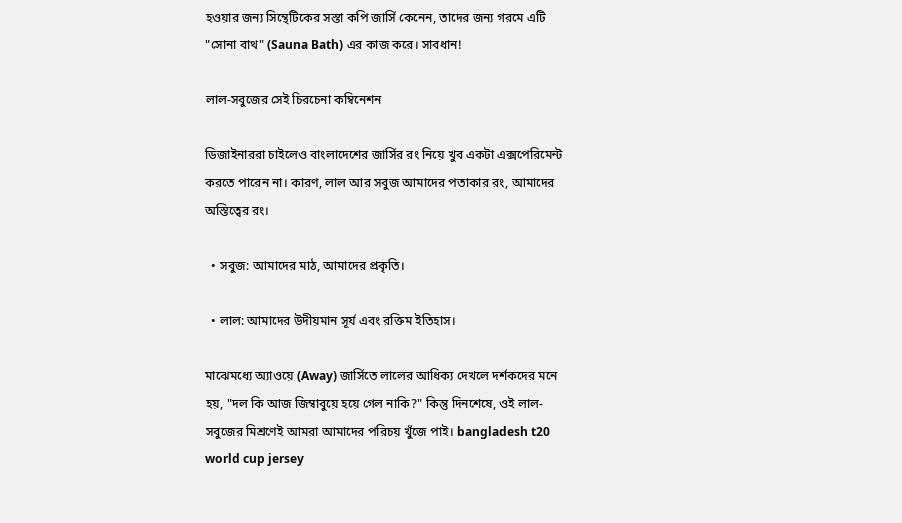হওয়ার জন্য সিন্থেটিকের সস্তা কপি জার্সি কেনেন, তাদের জন্য গরমে এটি "সোনা বাথ" (Sauna Bath) এর কাজ করে। সাবধান!

লাল-সবুজের সেই চিরচেনা কম্বিনেশন

ডিজাইনাররা চাইলেও বাংলাদেশের জার্সির রং নিয়ে খুব একটা এক্সপেরিমেন্ট করতে পারেন না। কারণ, লাল আর সবুজ আমাদের পতাকার রং, আমাদের অস্তিত্বের রং।

  • সবুজ: আমাদের মাঠ, আমাদের প্রকৃতি।

  • লাল: আমাদের উদীয়মান সূর্য এবং রক্তিম ইতিহাস।

মাঝেমধ্যে অ্যাওয়ে (Away) জার্সিতে লালের আধিক্য দেখলে দর্শকদের মনে হয়, "দল কি আজ জিম্বাবুয়ে হয়ে গেল নাকি?" কিন্তু দিনশেষে, ওই লাল-সবুজের মিশ্রণেই আমরা আমাদের পরিচয় খুঁজে পাই। bangladesh t20 world cup jersey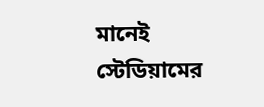মানেই স্টেডিয়ামের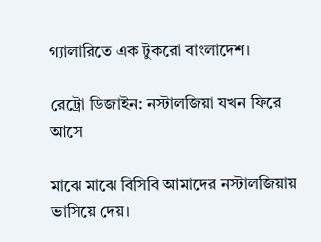গ্যালারিতে এক টুকরো বাংলাদেশ।

রেট্রো ডিজাইন: নস্টালজিয়া যখন ফিরে আসে

মাঝে মাঝে বিসিবি আমাদের নস্টালজিয়ায় ভাসিয়ে দেয়।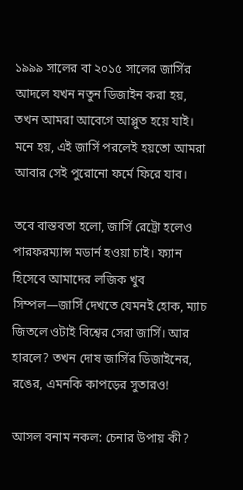১৯৯৯ সালের বা ২০১৫ সালের জার্সির আদলে যখন নতুন ডিজাইন করা হয়, তখন আমরা আবেগে আপ্লুত হয়ে যাই। মনে হয়, এই জার্সি পরলেই হয়তো আমরা আবার সেই পুরোনো ফর্মে ফিরে যাব।

তবে বাস্তবতা হলো, জার্সি রেট্রো হলেও পারফরম্যান্স মডার্ন হওয়া চাই। ফ্যান হিসেবে আমাদের লজিক খুব সিম্পল—জার্সি দেখতে যেমনই হোক, ম্যাচ জিতলে ওটাই বিশ্বের সেরা জার্সি। আর হারলে? তখন দোষ জার্সির ডিজাইনের, রঙের, এমনকি কাপড়ের সুতারও!

আসল বনাম নকল: চেনার উপায় কী?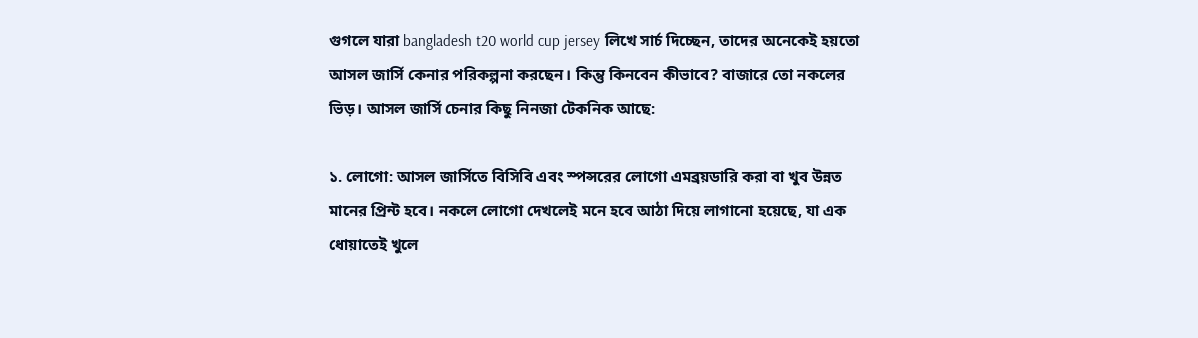গুগলে যারা bangladesh t20 world cup jersey লিখে সার্চ দিচ্ছেন, তাদের অনেকেই হয়তো আসল জার্সি কেনার পরিকল্পনা করছেন। কিন্তু কিনবেন কীভাবে? বাজারে তো নকলের ভিড়। আসল জার্সি চেনার কিছু নিনজা টেকনিক আছে:

১. লোগো: আসল জার্সিতে বিসিবি এবং স্পন্সরের লোগো এমব্রয়ডারি করা বা খুব উন্নত মানের প্রিন্ট হবে। নকলে লোগো দেখলেই মনে হবে আঠা দিয়ে লাগানো হয়েছে, যা এক ধোয়াতেই খুলে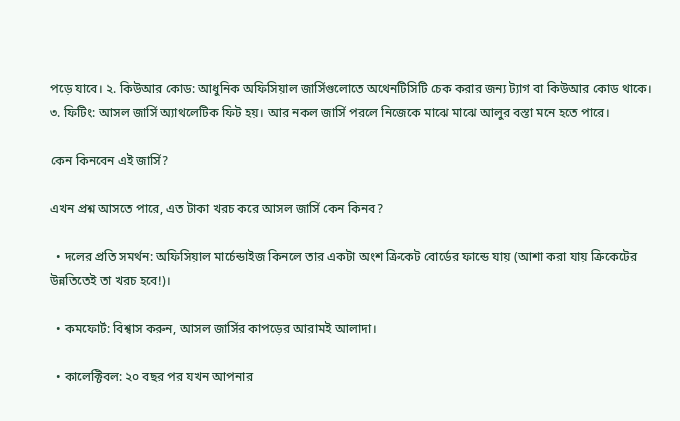পড়ে যাবে। ২. কিউআর কোড: আধুনিক অফিসিয়াল জার্সিগুলোতে অথেনটিসিটি চেক করার জন্য ট্যাগ বা কিউআর কোড থাকে। ৩. ফিটিং: আসল জার্সি অ্যাথলেটিক ফিট হয়। আর নকল জার্সি পরলে নিজেকে মাঝে মাঝে আলুর বস্তা মনে হতে পারে।

কেন কিনবেন এই জার্সি?

এখন প্রশ্ন আসতে পারে, এত টাকা খরচ করে আসল জার্সি কেন কিনব?

  • দলের প্রতি সমর্থন: অফিসিয়াল মার্চেন্ডাইজ কিনলে তার একটা অংশ ক্রিকেট বোর্ডের ফান্ডে যায় (আশা করা যায় ক্রিকেটের উন্নতিতেই তা খরচ হবে!)।

  • কমফোর্ট: বিশ্বাস করুন, আসল জার্সির কাপড়ের আরামই আলাদা।

  • কালেক্টিবল: ২০ বছর পর যখন আপনার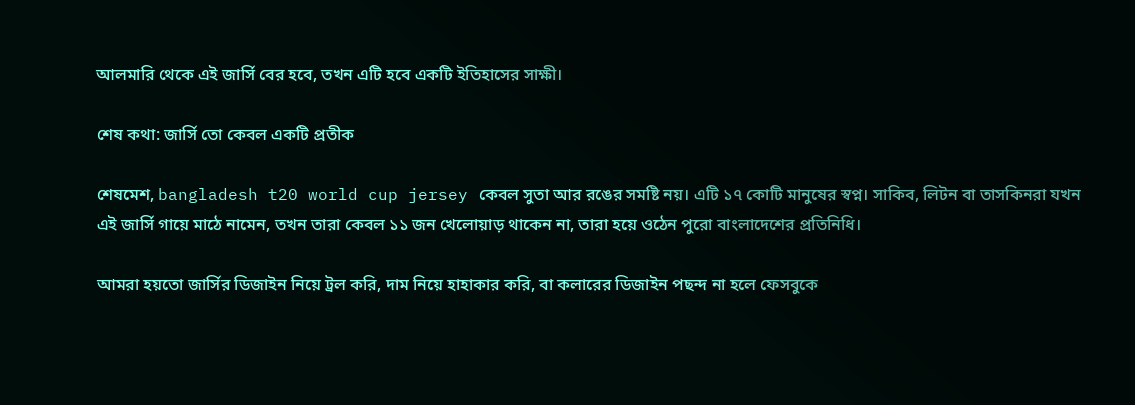আলমারি থেকে এই জার্সি বের হবে, তখন এটি হবে একটি ইতিহাসের সাক্ষী।

শেষ কথা: জার্সি তো কেবল একটি প্রতীক

শেষমেশ, bangladesh t20 world cup jersey কেবল সুতা আর রঙের সমষ্টি নয়। এটি ১৭ কোটি মানুষের স্বপ্ন। সাকিব, লিটন বা তাসকিনরা যখন এই জার্সি গায়ে মাঠে নামেন, তখন তারা কেবল ১১ জন খেলোয়াড় থাকেন না, তারা হয়ে ওঠেন পুরো বাংলাদেশের প্রতিনিধি।

আমরা হয়তো জার্সির ডিজাইন নিয়ে ট্রল করি, দাম নিয়ে হাহাকার করি, বা কলারের ডিজাইন পছন্দ না হলে ফেসবুকে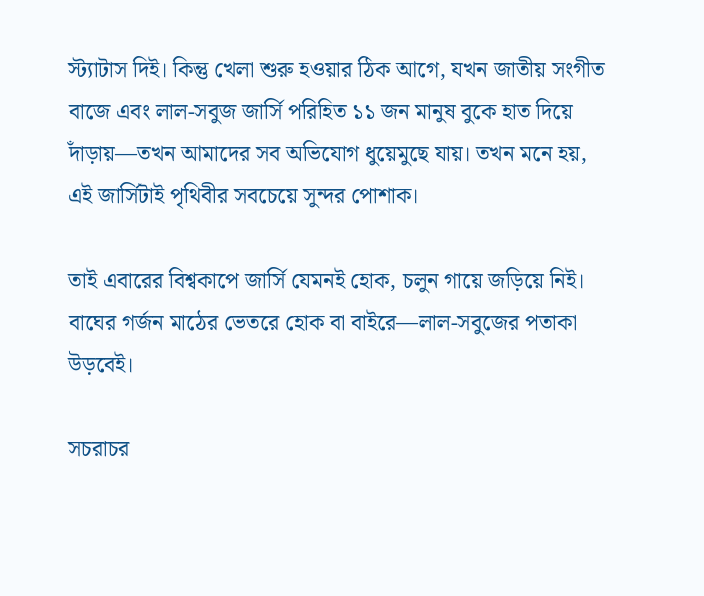স্ট্যাটাস দিই। কিন্তু খেলা শুরু হওয়ার ঠিক আগে, যখন জাতীয় সংগীত বাজে এবং লাল-সবুজ জার্সি পরিহিত ১১ জন মানুষ বুকে হাত দিয়ে দাঁড়ায়—তখন আমাদের সব অভিযোগ ধুয়েমুছে যায়। তখন মনে হয়, এই জার্সিটাই পৃথিবীর সবচেয়ে সুন্দর পোশাক।

তাই এবারের বিশ্বকাপে জার্সি যেমনই হোক, চলুন গায়ে জড়িয়ে নিই। বাঘের গর্জন মাঠের ভেতরে হোক বা বাইরে—লাল-সবুজের পতাকা উড়বেই।

সচরাচর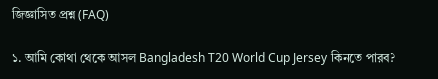জিজ্ঞাসিত প্রশ্ন (FAQ)

১. আমি কোথা থেকে আসল Bangladesh T20 World Cup Jersey কিনতে পারব?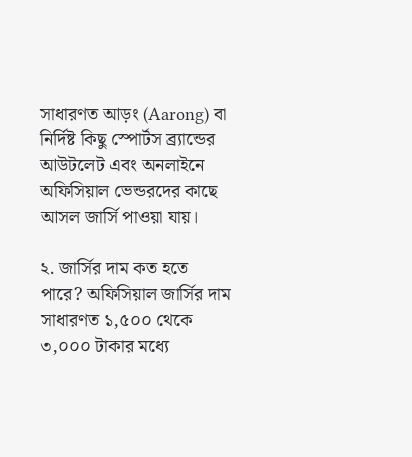সাধারণত আড়ং (Aarong) বা নির্দিষ্ট কিছু স্পোর্টস ব্র্যান্ডের আউটলেট এবং অনলাইনে অফিসিয়াল ভেন্ডরদের কাছে আসল জার্সি পাওয়া যায়।

২. জার্সির দাম কত হতে পারে? অফিসিয়াল জার্সির দাম সাধারণত ১,৫০০ থেকে ৩,০০০ টাকার মধ্যে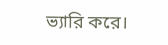ভ্যারি করে।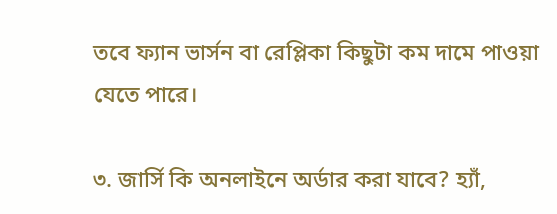তবে ফ্যান ভার্সন বা রেপ্লিকা কিছুটা কম দামে পাওয়া যেতে পারে।

৩. জার্সি কি অনলাইনে অর্ডার করা যাবে? হ্যাঁ,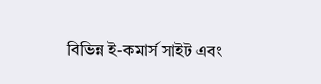বিভিন্ন ই-কমার্স সাইট এবং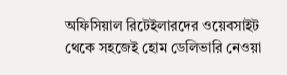অফিসিয়াল রিটেইলারদের ওয়েবসাইট থেকে সহজেই হোম ডেলিভারি নেওয়া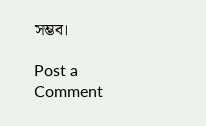সম্ভব।

Post a Comment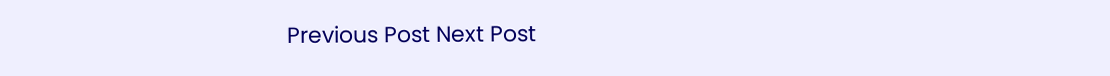Previous Post Next Post